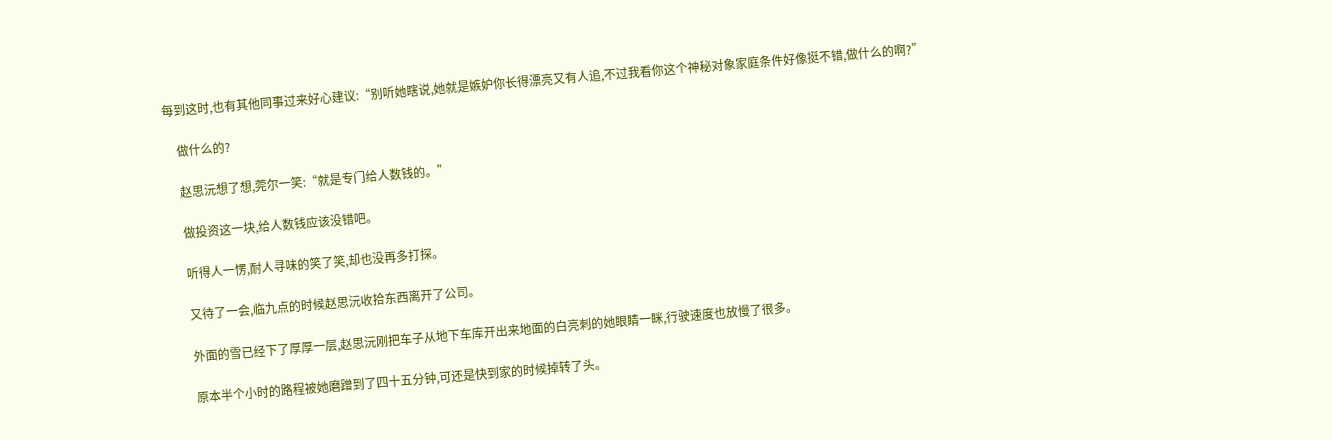每到这时,也有其他同事过来好心建议:“别听她瞎说,她就是嫉妒你长得漂亮又有人追,不过我看你这个神秘对象家庭条件好像挺不错,做什么的啊?”

    做什么的?

    赵思沅想了想,莞尔一笑:“就是专门给人数钱的。”

    做投资这一块,给人数钱应该没错吧。

    听得人一愣,耐人寻味的笑了笑,却也没再多打探。

    又待了一会,临九点的时候赵思沅收拾东西离开了公司。

    外面的雪已经下了厚厚一层,赵思沅刚把车子从地下车库开出来地面的白亮刺的她眼睛一眯,行驶速度也放慢了很多。

    原本半个小时的路程被她磨蹭到了四十五分钟,可还是快到家的时候掉转了头。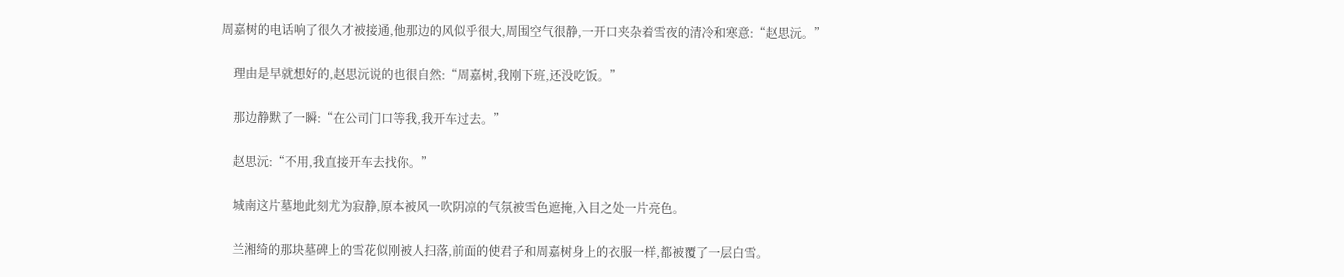周嘉树的电话响了很久才被接通,他那边的风似乎很大,周围空气很静,一开口夹杂着雪夜的清冷和寒意:“赵思沅。”

    理由是早就想好的,赵思沅说的也很自然:“周嘉树,我刚下班,还没吃饭。”

    那边静默了一瞬:“在公司门口等我,我开车过去。”

    赵思沅:“不用,我直接开车去找你。”

    城南这片墓地此刻尤为寂静,原本被风一吹阴凉的气氛被雪色遮掩,入目之处一片亮色。

    兰湘绮的那块墓碑上的雪花似刚被人扫落,前面的使君子和周嘉树身上的衣服一样,都被覆了一层白雪。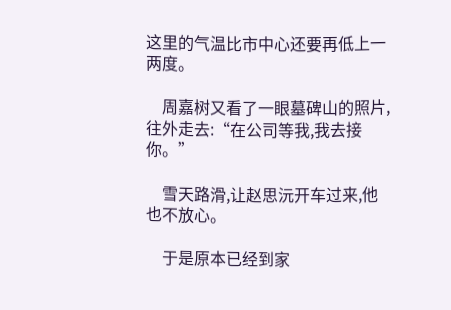这里的气温比市中心还要再低上一两度。

    周嘉树又看了一眼墓碑山的照片,往外走去:“在公司等我,我去接你。”

    雪天路滑,让赵思沅开车过来,他也不放心。

    于是原本已经到家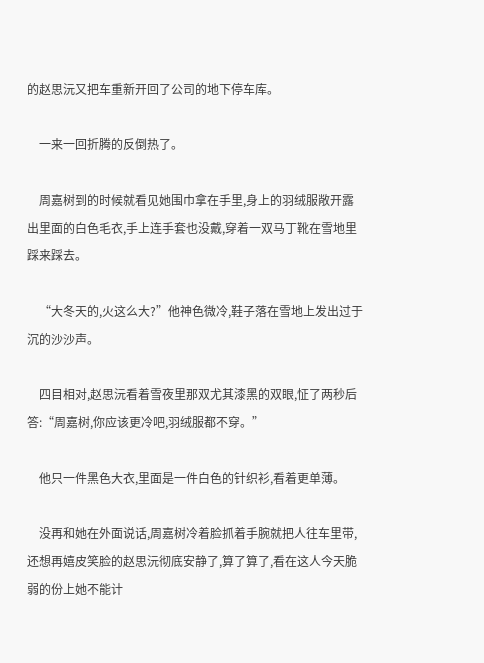的赵思沅又把车重新开回了公司的地下停车库。

    一来一回折腾的反倒热了。

    周嘉树到的时候就看见她围巾拿在手里,身上的羽绒服敞开露出里面的白色毛衣,手上连手套也没戴,穿着一双马丁靴在雪地里踩来踩去。

    “大冬天的,火这么大?”他神色微冷,鞋子落在雪地上发出过于沉的沙沙声。

    四目相对,赵思沅看着雪夜里那双尤其漆黑的双眼,怔了两秒后答:“周嘉树,你应该更冷吧,羽绒服都不穿。”

    他只一件黑色大衣,里面是一件白色的针织衫,看着更单薄。

    没再和她在外面说话,周嘉树冷着脸抓着手腕就把人往车里带,还想再嬉皮笑脸的赵思沅彻底安静了,算了算了,看在这人今天脆弱的份上她不能计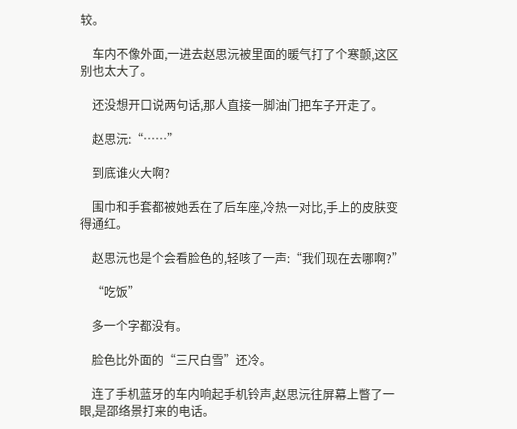较。

    车内不像外面,一进去赵思沅被里面的暖气打了个寒颤,这区别也太大了。

    还没想开口说两句话,那人直接一脚油门把车子开走了。

    赵思沅:“……”

    到底谁火大啊?

    围巾和手套都被她丢在了后车座,冷热一对比,手上的皮肤变得通红。

    赵思沅也是个会看脸色的,轻咳了一声:“我们现在去哪啊?”

    “吃饭”

    多一个字都没有。

    脸色比外面的“三尺白雪”还冷。

    连了手机蓝牙的车内响起手机铃声,赵思沅往屏幕上瞥了一眼,是邵络景打来的电话。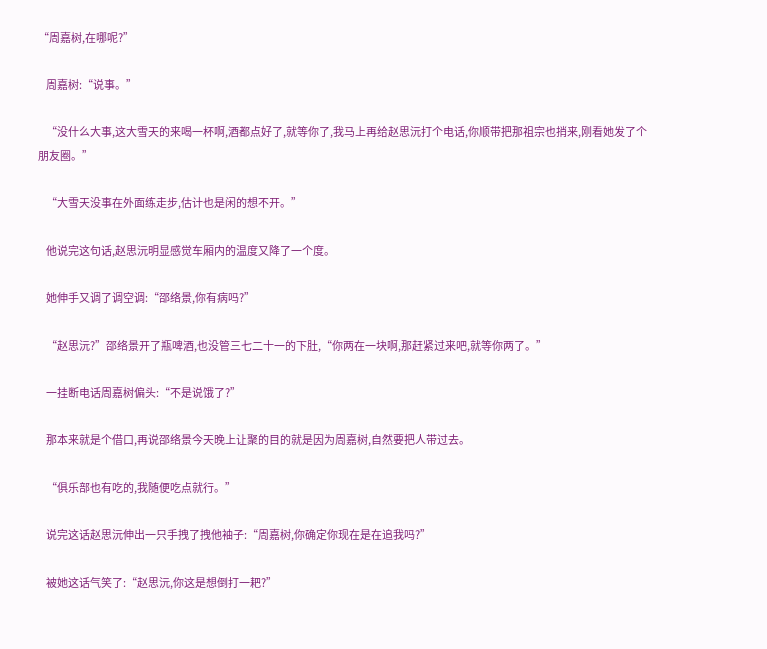“周嘉树,在哪呢?”

    周嘉树:“说事。”

    “没什么大事,这大雪天的来喝一杯啊,酒都点好了,就等你了,我马上再给赵思沅打个电话,你顺带把那祖宗也捎来,刚看她发了个朋友圈。”

    “大雪天没事在外面练走步,估计也是闲的想不开。”

    他说完这句话,赵思沅明显感觉车厢内的温度又降了一个度。

    她伸手又调了调空调:“邵络景,你有病吗?”

    “赵思沅?”邵络景开了瓶啤酒,也没管三七二十一的下肚,“你两在一块啊,那赶紧过来吧,就等你两了。”

    一挂断电话周嘉树偏头:“不是说饿了?”

    那本来就是个借口,再说邵络景今天晚上让聚的目的就是因为周嘉树,自然要把人带过去。

    “俱乐部也有吃的,我随便吃点就行。”

    说完这话赵思沅伸出一只手拽了拽他袖子:“周嘉树,你确定你现在是在追我吗?”

    被她这话气笑了:“赵思沅,你这是想倒打一耙?”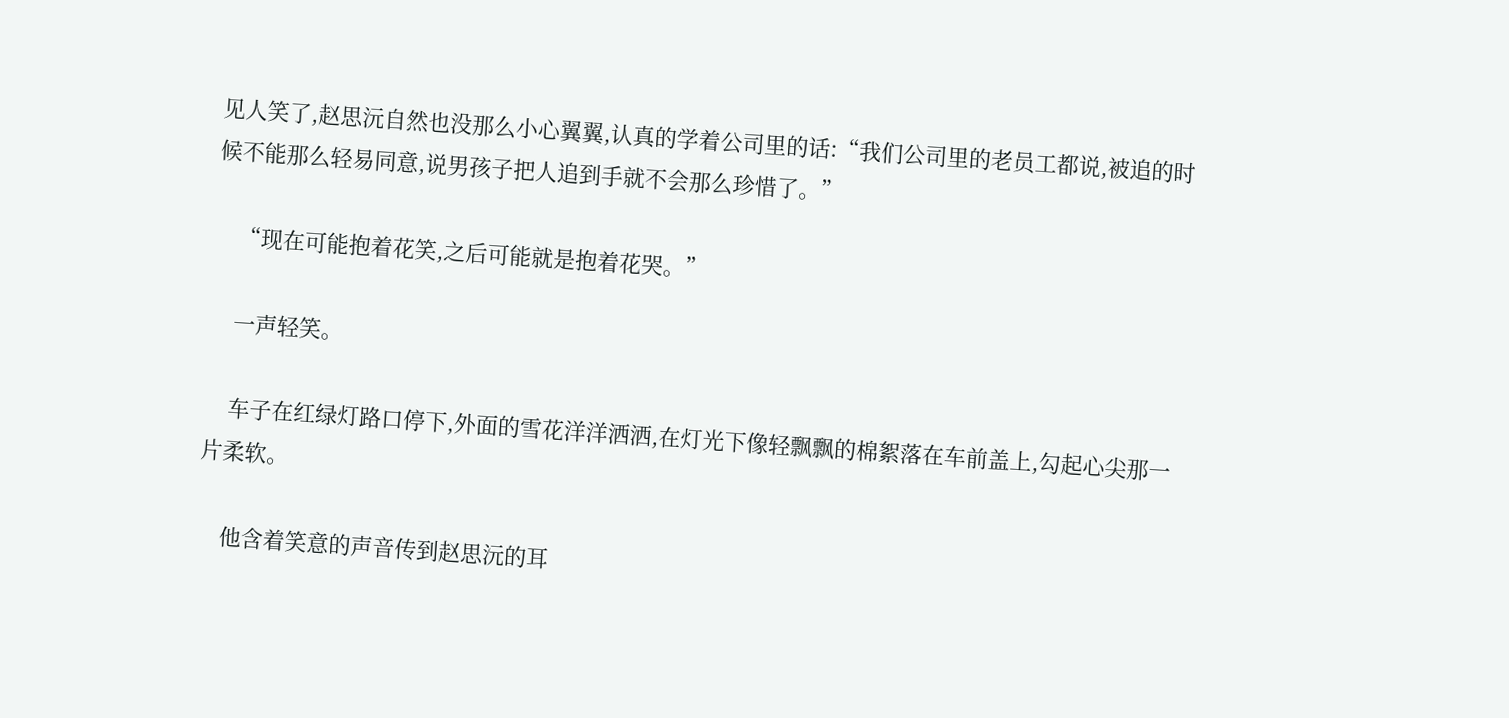见人笑了,赵思沅自然也没那么小心翼翼,认真的学着公司里的话:“我们公司里的老员工都说,被追的时候不能那么轻易同意,说男孩子把人追到手就不会那么珍惜了。”

    “现在可能抱着花笑,之后可能就是抱着花哭。”

    一声轻笑。

    车子在红绿灯路口停下,外面的雪花洋洋洒洒,在灯光下像轻飘飘的棉絮落在车前盖上,勾起心尖那一片柔软。

    他含着笑意的声音传到赵思沅的耳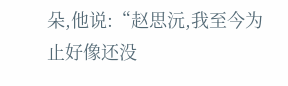朵,他说:“赵思沅,我至今为止好像还没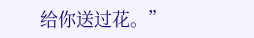给你送过花。”